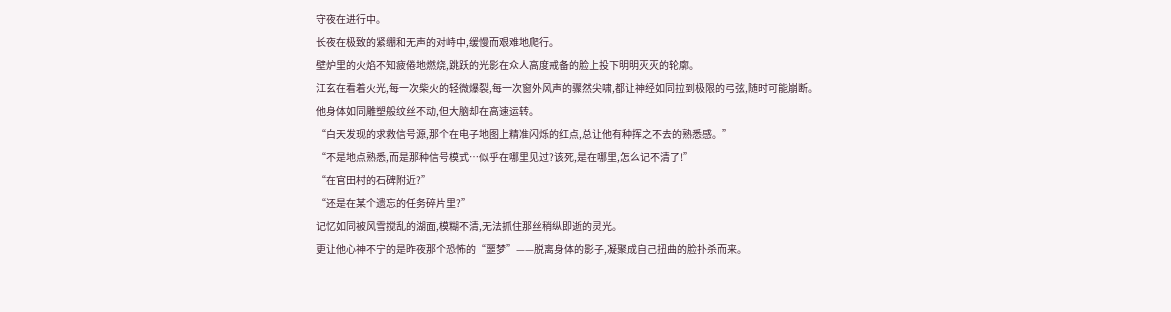守夜在进行中。
长夜在极致的紧绷和无声的对峙中,缓慢而艰难地爬行。
壁炉里的火焰不知疲倦地燃烧,跳跃的光影在众人高度戒备的脸上投下明明灭灭的轮廓。
江玄在看着火光,每一次柴火的轻微爆裂,每一次窗外风声的骤然尖啸,都让神经如同拉到极限的弓弦,随时可能崩断。
他身体如同雕塑般纹丝不动,但大脑却在高速运转。
“白天发现的求救信号源,那个在电子地图上精准闪烁的红点,总让他有种挥之不去的熟悉感。”
“不是地点熟悉,而是那种信号模式…似乎在哪里见过?该死,是在哪里,怎么记不清了!”
“在官田村的石碑附近?”
“还是在某个遗忘的任务碎片里?”
记忆如同被风雪搅乱的湖面,模糊不清,无法抓住那丝稍纵即逝的灵光。
更让他心神不宁的是昨夜那个恐怖的“噩梦”——脱离身体的影子,凝聚成自己扭曲的脸扑杀而来。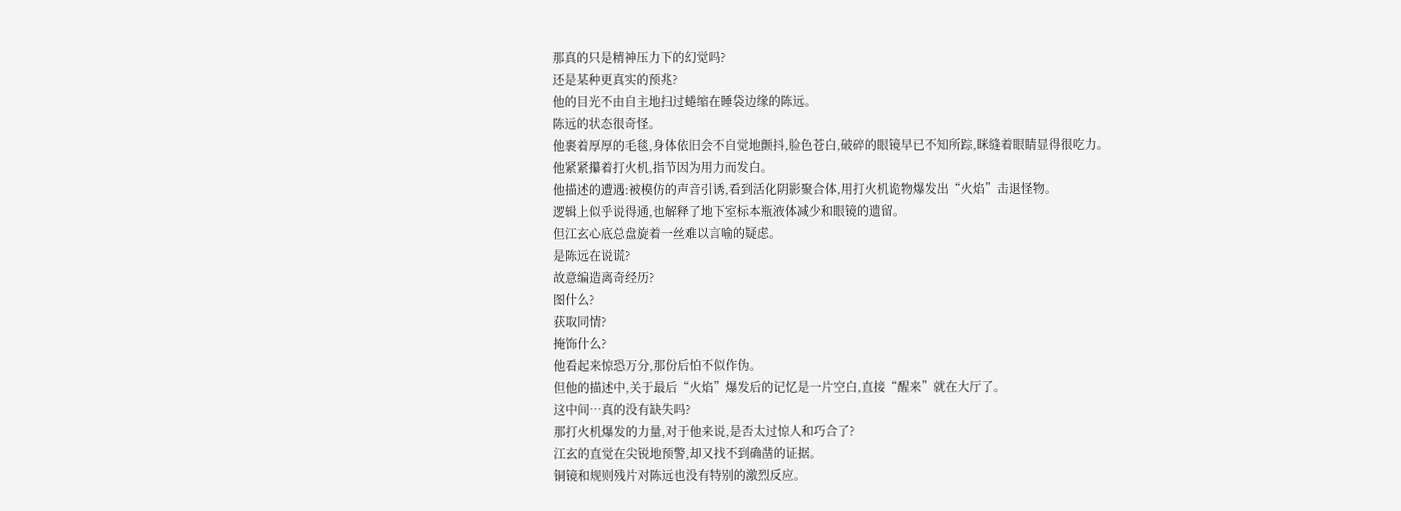那真的只是精神压力下的幻觉吗?
还是某种更真实的预兆?
他的目光不由自主地扫过蜷缩在睡袋边缘的陈远。
陈远的状态很奇怪。
他裹着厚厚的毛毯,身体依旧会不自觉地颤抖,脸色苍白,破碎的眼镜早已不知所踪,眯缝着眼睛显得很吃力。
他紧紧攥着打火机,指节因为用力而发白。
他描述的遭遇:被模仿的声音引诱,看到活化阴影聚合体,用打火机诡物爆发出“火焰”击退怪物。
逻辑上似乎说得通,也解释了地下室标本瓶液体减少和眼镜的遗留。
但江玄心底总盘旋着一丝难以言喻的疑虑。
是陈远在说谎?
故意编造离奇经历?
图什么?
获取同情?
掩饰什么?
他看起来惊恐万分,那份后怕不似作伪。
但他的描述中,关于最后“火焰”爆发后的记忆是一片空白,直接“醒来”就在大厅了。
这中间…真的没有缺失吗?
那打火机爆发的力量,对于他来说,是否太过惊人和巧合了?
江玄的直觉在尖锐地预警,却又找不到确凿的证据。
铜镜和规则残片对陈远也没有特别的激烈反应。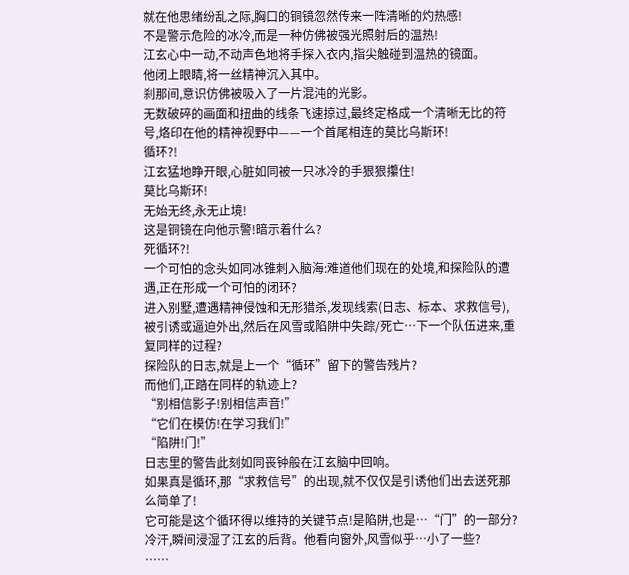就在他思绪纷乱之际,胸口的铜镜忽然传来一阵清晰的灼热感!
不是警示危险的冰冷,而是一种仿佛被强光照射后的温热!
江玄心中一动,不动声色地将手探入衣内,指尖触碰到温热的镜面。
他闭上眼睛,将一丝精神沉入其中。
刹那间,意识仿佛被吸入了一片混沌的光影。
无数破碎的画面和扭曲的线条飞速掠过,最终定格成一个清晰无比的符号,烙印在他的精神视野中——一个首尾相连的莫比乌斯环!
循环?!
江玄猛地睁开眼,心脏如同被一只冰冷的手狠狠攥住!
莫比乌斯环!
无始无终,永无止境!
这是铜镜在向他示警!暗示着什么?
死循环?!
一个可怕的念头如同冰锥刺入脑海:难道他们现在的处境,和探险队的遭遇,正在形成一个可怕的闭环?
进入别墅,遭遇精神侵蚀和无形猎杀,发现线索(日志、标本、求救信号),被引诱或逼迫外出,然后在风雪或陷阱中失踪/死亡…下一个队伍进来,重复同样的过程?
探险队的日志,就是上一个“循环”留下的警告残片?
而他们,正踏在同样的轨迹上?
“别相信影子!别相信声音!”
“它们在模仿!在学习我们!”
“陷阱!门!”
日志里的警告此刻如同丧钟般在江玄脑中回响。
如果真是循环,那“求救信号”的出现,就不仅仅是引诱他们出去送死那么简单了!
它可能是这个循环得以维持的关键节点!是陷阱,也是…“门”的一部分?
冷汗,瞬间浸湿了江玄的后背。他看向窗外,风雪似乎…小了一些?
……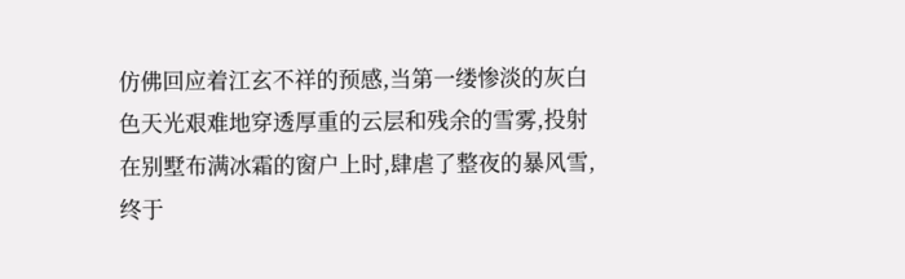仿佛回应着江玄不祥的预感,当第一缕惨淡的灰白色天光艰难地穿透厚重的云层和残余的雪雾,投射在别墅布满冰霜的窗户上时,肆虐了整夜的暴风雪,终于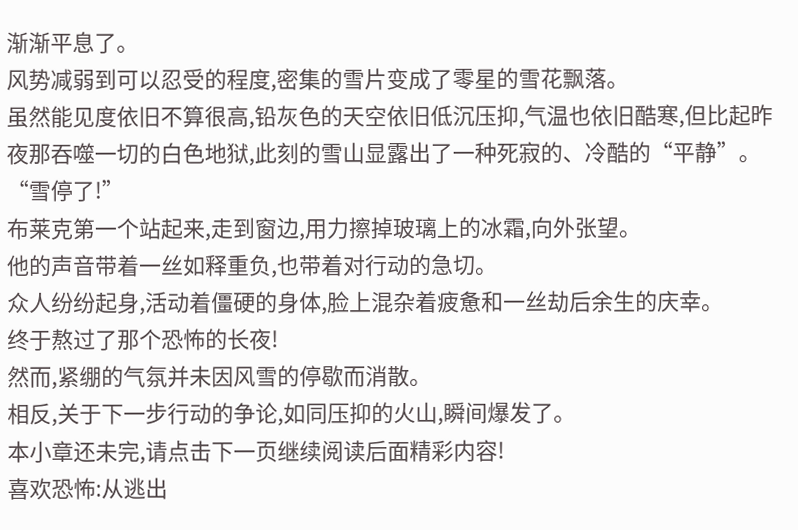渐渐平息了。
风势减弱到可以忍受的程度,密集的雪片变成了零星的雪花飘落。
虽然能见度依旧不算很高,铅灰色的天空依旧低沉压抑,气温也依旧酷寒,但比起昨夜那吞噬一切的白色地狱,此刻的雪山显露出了一种死寂的、冷酷的“平静”。
“雪停了!”
布莱克第一个站起来,走到窗边,用力擦掉玻璃上的冰霜,向外张望。
他的声音带着一丝如释重负,也带着对行动的急切。
众人纷纷起身,活动着僵硬的身体,脸上混杂着疲惫和一丝劫后余生的庆幸。
终于熬过了那个恐怖的长夜!
然而,紧绷的气氛并未因风雪的停歇而消散。
相反,关于下一步行动的争论,如同压抑的火山,瞬间爆发了。
本小章还未完,请点击下一页继续阅读后面精彩内容!
喜欢恐怖:从逃出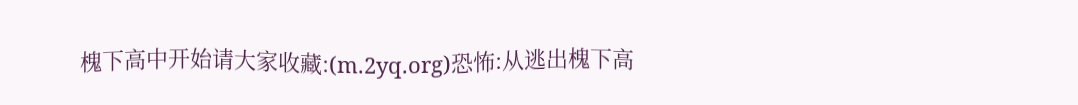槐下高中开始请大家收藏:(m.2yq.org)恐怖:从逃出槐下高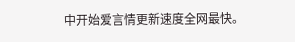中开始爱言情更新速度全网最快。